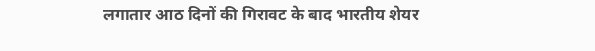लगातार आठ दिनों की गिरावट के बाद भारतीय शेयर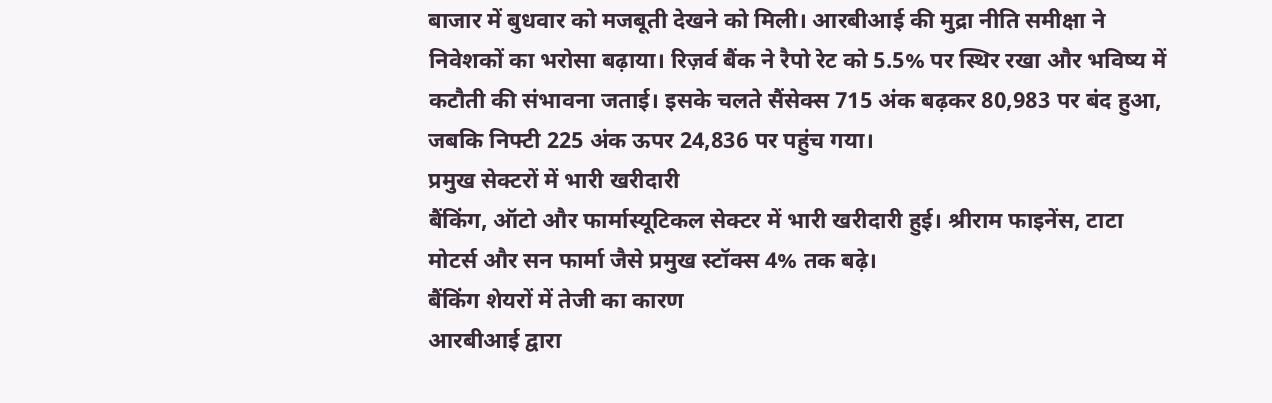बाजार में बुधवार को मजबूती देखने को मिली। आरबीआई की मुद्रा नीति समीक्षा ने निवेशकों का भरोसा बढ़ाया। रिज़र्व बैंक ने रैपो रेट को 5.5% पर स्थिर रखा और भविष्य में कटौती की संभावना जताई। इसके चलते सैंसेक्स 715 अंक बढ़कर 80,983 पर बंद हुआ, जबकि निफ्टी 225 अंक ऊपर 24,836 पर पहुंच गया।
प्रमुख सेक्टरों में भारी खरीदारी
बैंकिंग, ऑटो और फार्मास्यूटिकल सेक्टर में भारी खरीदारी हुई। श्रीराम फाइनेंस, टाटा मोटर्स और सन फार्मा जैसे प्रमुख स्टॉक्स 4% तक बढ़े।
बैंकिंग शेयरों में तेजी का कारण
आरबीआई द्वारा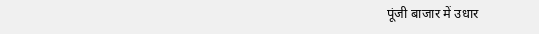पूंजी बाजार में उधार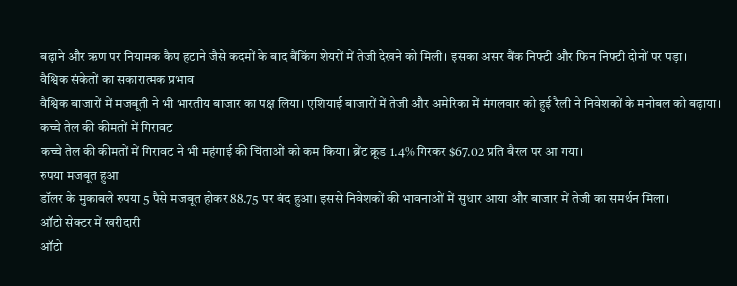बढ़ाने और ऋण पर नियामक कैप हटाने जैसे कदमों के बाद बैंकिंग शेयरों में तेजी देखने को मिली। इसका असर बैंक निफ्टी और फिन निफ्टी दोनों पर पड़ा।
वैश्विक संकेतों का सकारात्मक प्रभाव
वैश्विक बाजारों में मजबूती ने भी भारतीय बाजार का पक्ष लिया। एशियाई बाजारों में तेजी और अमेरिका में मंगलवार को हुई रैली ने निवेशकों के मनोबल को बढ़ाया।
कच्चे तेल की कीमतों में गिरावट
कच्चे तेल की कीमतों में गिरावट ने भी महंगाई की चिंताओं को कम किया। ब्रेंट क्रूड 1.4% गिरकर $67.02 प्रति बैरल पर आ गया।
रुपया मजबूत हुआ
डॉलर के मुकाबले रुपया 5 पैसे मजबूत होकर 88.75 पर बंद हुआ। इससे निवेशकों की भावनाओं में सुधार आया और बाजार में तेजी का समर्थन मिला।
ऑटो सेक्टर में खरीदारी
ऑटो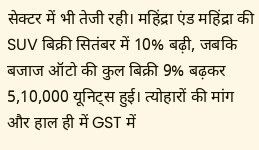सेक्टर में भी तेजी रही। महिंद्रा एंड महिंद्रा की SUV बिक्री सितंबर में 10% बढ़ी, जबकि बजाज ऑटो की कुल बिक्री 9% बढ़कर 5,10,000 यूनिट्स हुई। त्योहारों की मांग और हाल ही में GST में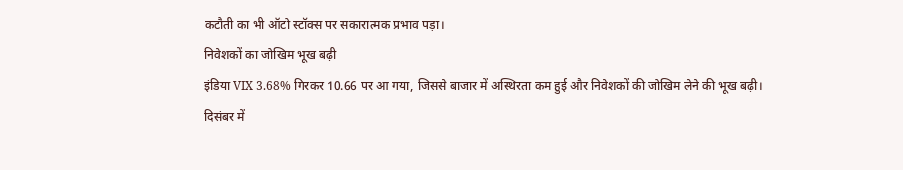कटौती का भी ऑटो स्टॉक्स पर सकारात्मक प्रभाव पड़ा।
निवेशकों का जोखिम भूख बढ़ी
इंडिया VIX 3.68% गिरकर 10.66 पर आ गया, जिससे बाजार में अस्थिरता कम हुई और निवेशकों की जोखिम लेने की भूख बढ़ी।
दिसंबर में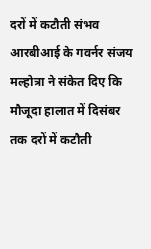दरों में कटौती संभव
आरबीआई के गवर्नर संजय मल्होत्रा ने संकेत दिए कि मौजूदा हालात में दिसंबर तक दरों में कटौती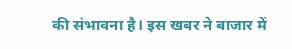की संभावना है। इस खबर ने बाजार में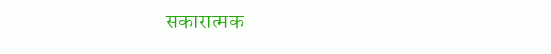सकारात्मक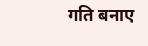गति बनाए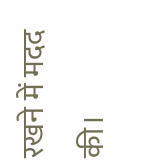रखने में मदद की।